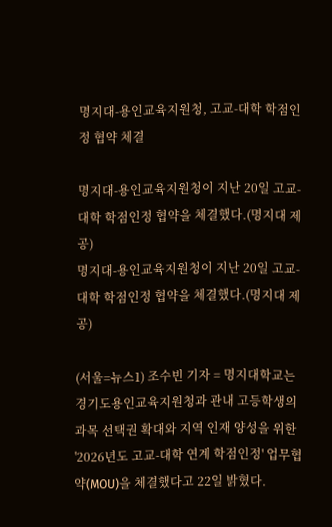명지대-용인교육지원청, 고교-대학 학점인정 협약 체결

명지대-용인교육지원청이 지난 20일 고교-대학 학점인정 협약을 체결했다.(명지대 제공)
명지대-용인교육지원청이 지난 20일 고교-대학 학점인정 협약을 체결했다.(명지대 제공)

(서울=뉴스1) 조수빈 기자 = 명지대학교는 경기도용인교육지원청과 관내 고등학생의 과목 선택권 확대와 지역 인재 양성을 위한 '2026년도 고교-대학 연계 학점인정' 업무협약(MOU)을 체결했다고 22일 밝혔다.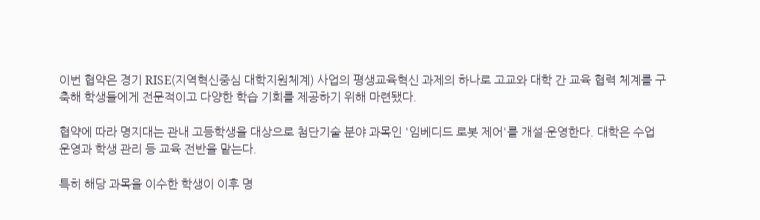이번 협약은 경기 RISE(지역혁신중심 대학지원체계) 사업의 평생교육혁신 과제의 하나로 고교와 대학 간 교육 협력 체계를 구축해 학생들에게 전문적이고 다양한 학습 기회를 제공하기 위해 마련됐다.

협약에 따라 명지대는 관내 고등학생을 대상으로 첨단기술 분야 과목인 '임베디드 로봇 제어'를 개설·운영한다. 대학은 수업 운영과 학생 관리 등 교육 전반을 맡는다.

특히 해당 과목을 이수한 학생이 이후 명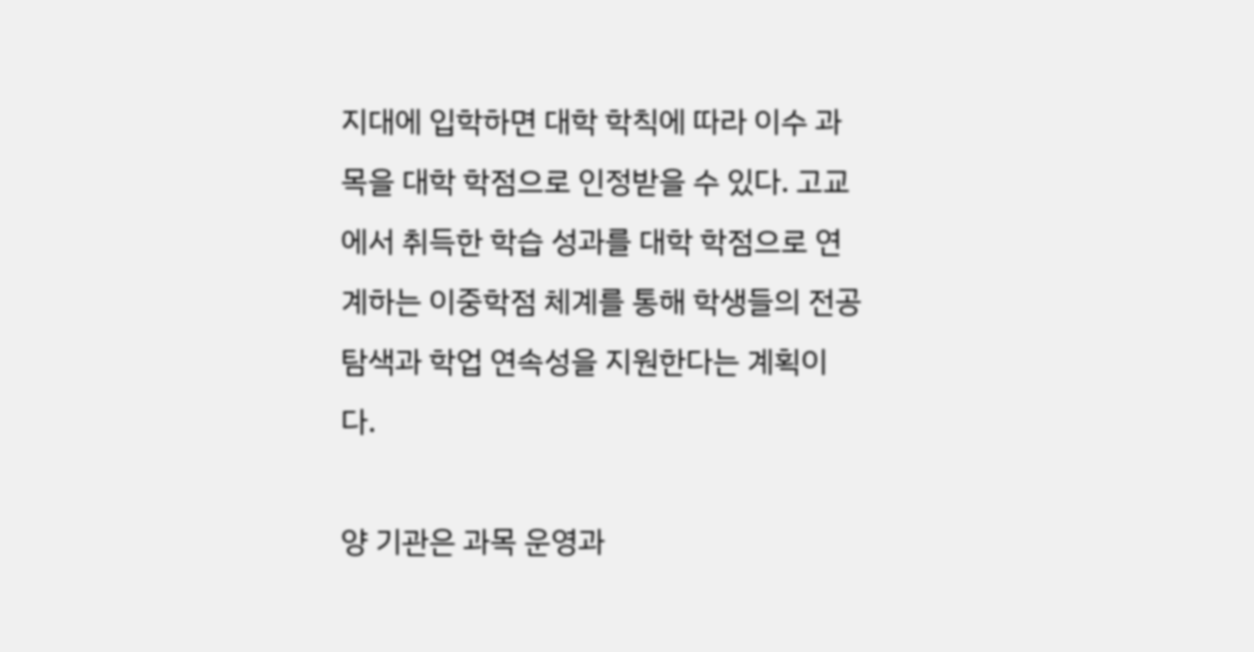지대에 입학하면 대학 학칙에 따라 이수 과목을 대학 학점으로 인정받을 수 있다. 고교에서 취득한 학습 성과를 대학 학점으로 연계하는 이중학점 체계를 통해 학생들의 전공 탐색과 학업 연속성을 지원한다는 계획이다.

양 기관은 과목 운영과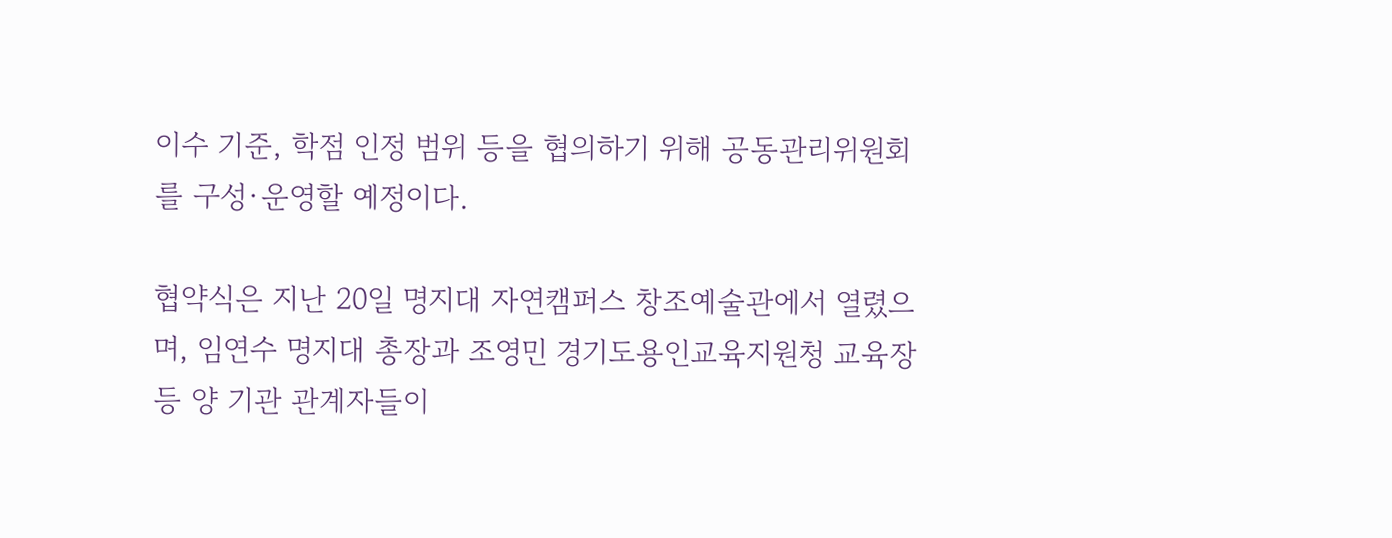이수 기준, 학점 인정 범위 등을 협의하기 위해 공동관리위원회를 구성·운영할 예정이다.

협약식은 지난 20일 명지대 자연캠퍼스 창조예술관에서 열렸으며, 임연수 명지대 총장과 조영민 경기도용인교육지원청 교육장 등 양 기관 관계자들이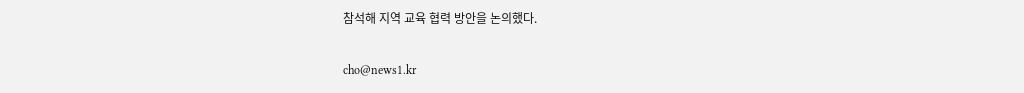참석해 지역 교육 협력 방안을 논의했다.

cho@news1.kr